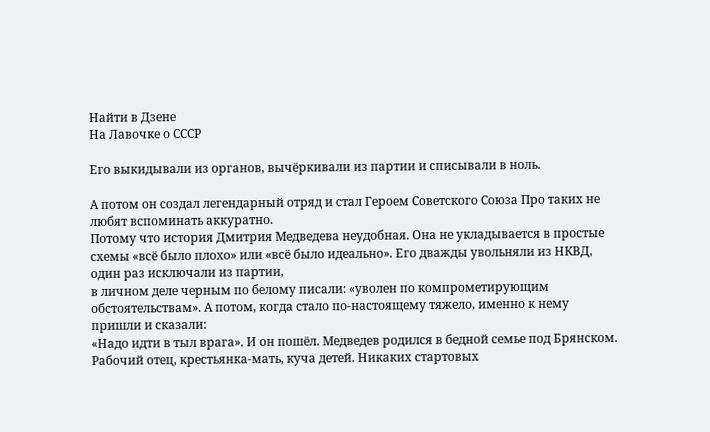Найти в Дзене
На Лавочке о СССР

Его выкидывали из органов, вычёркивали из партии и списывали в ноль.

А потом он создал легендарный отряд и стал Героем Советского Союза Про таких не любят вспоминать аккуратно.
Потому что история Дмитрия Медведева неудобная. Она не укладывается в простые схемы «всё было плохо» или «всё было идеально». Его дважды увольняли из НКВД,
один раз исключали из партии,
в личном деле черным по белому писали: «уволен по компрометирующим обстоятельствам». А потом, когда стало по-настоящему тяжело, именно к нему пришли и сказали:
«Надо идти в тыл врага». И он пошёл. Медведев родился в бедной семье под Брянском. Рабочий отец, крестьянка-мать, куча детей. Никаких стартовых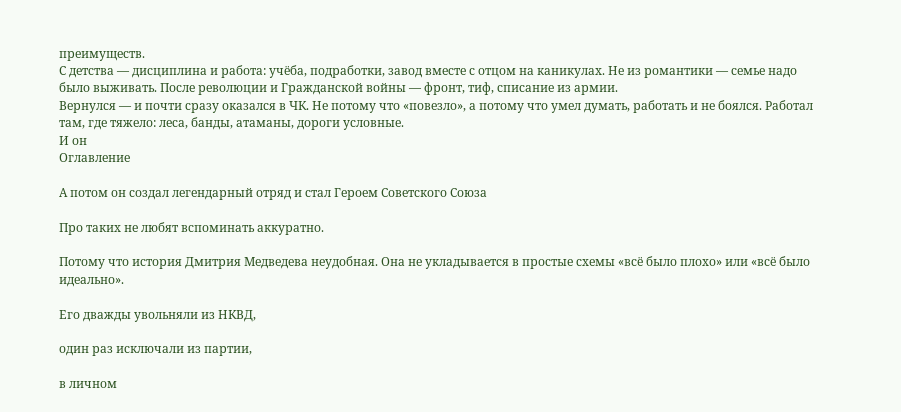преимуществ.
С детства — дисциплина и работа: учёба, подработки, завод вместе с отцом на каникулах. Не из романтики — семье надо было выживать. После революции и Гражданской войны — фронт, тиф, списание из армии.
Вернулся — и почти сразу оказался в ЧК. Не потому что «повезло», а потому что умел думать, работать и не боялся. Работал там, где тяжело: леса, банды, атаманы, дороги условные.
И он
Оглавление

А потом он создал легендарный отряд и стал Героем Советского Союза

Про таких не любят вспоминать аккуратно.

Потому что история Дмитрия Медведева неудобная. Она не укладывается в простые схемы «всё было плохо» или «всё было идеально».

Его дважды увольняли из НКВД,

один раз исключали из партии,

в личном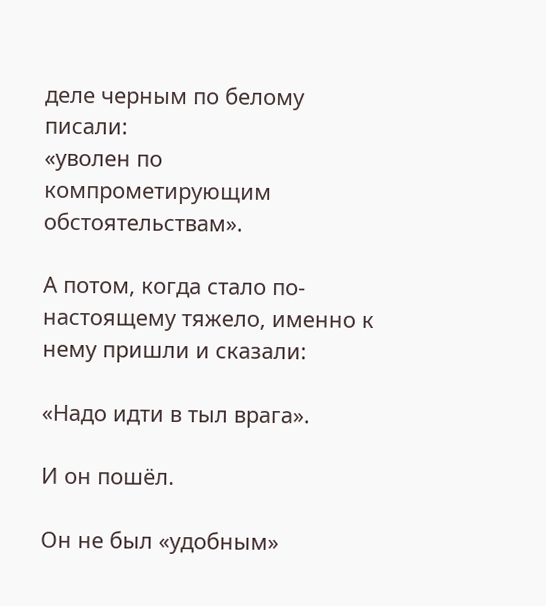деле черным по белому писали:
«уволен по компрометирующим обстоятельствам».

А потом, когда стало по-настоящему тяжело, именно к нему пришли и сказали:

«Надо идти в тыл врага».

И он пошёл.

Он не был «удобным»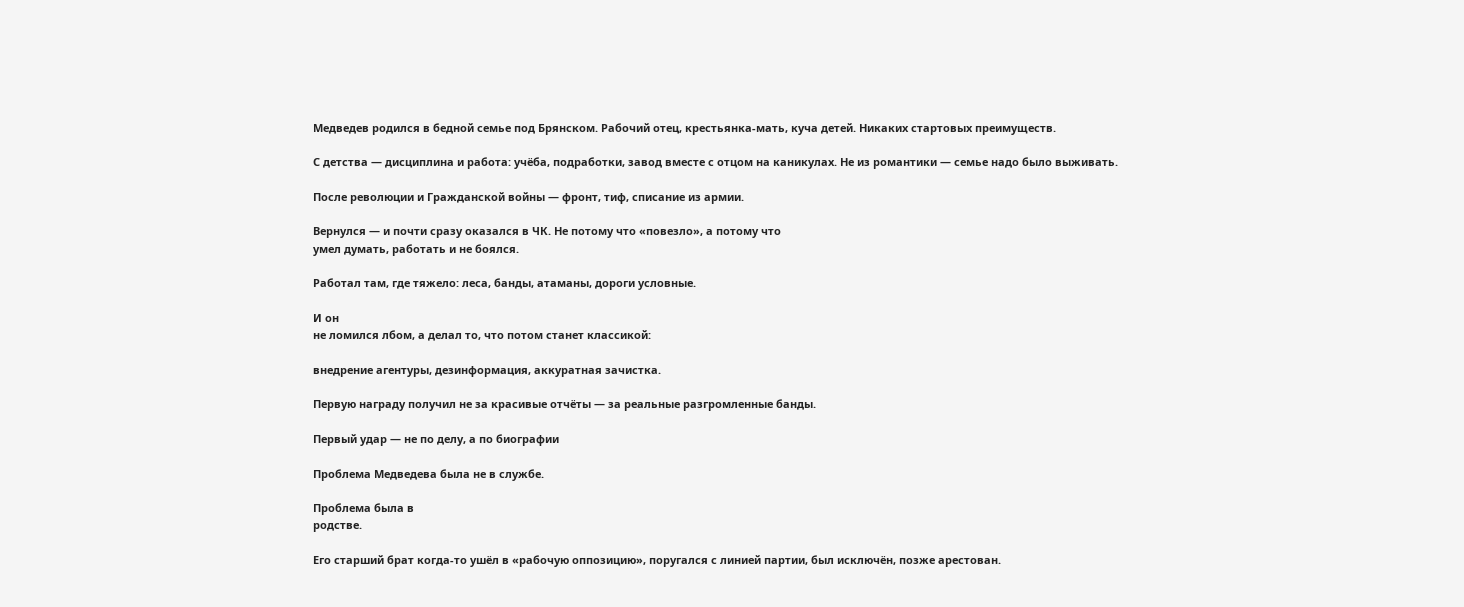Медведев родился в бедной семье под Брянском. Рабочий отец, крестьянка-мать, куча детей. Никаких стартовых преимуществ.

С детства — дисциплина и работа: учёба, подработки, завод вместе с отцом на каникулах. Не из романтики — семье надо было выживать.

После революции и Гражданской войны — фронт, тиф, списание из армии.

Вернулся — и почти сразу оказался в ЧК. Не потому что «повезло», а потому что
умел думать, работать и не боялся.

Работал там, где тяжело: леса, банды, атаманы, дороги условные.

И он
не ломился лбом, а делал то, что потом станет классикой:

внедрение агентуры, дезинформация, аккуратная зачистка.

Первую награду получил не за красивые отчёты — за реальные разгромленные банды.

Первый удар — не по делу, а по биографии

Проблема Медведева была не в службе.

Проблема была в
родстве.

Его старший брат когда-то ушёл в «рабочую оппозицию», поругался с линией партии, был исключён, позже арестован.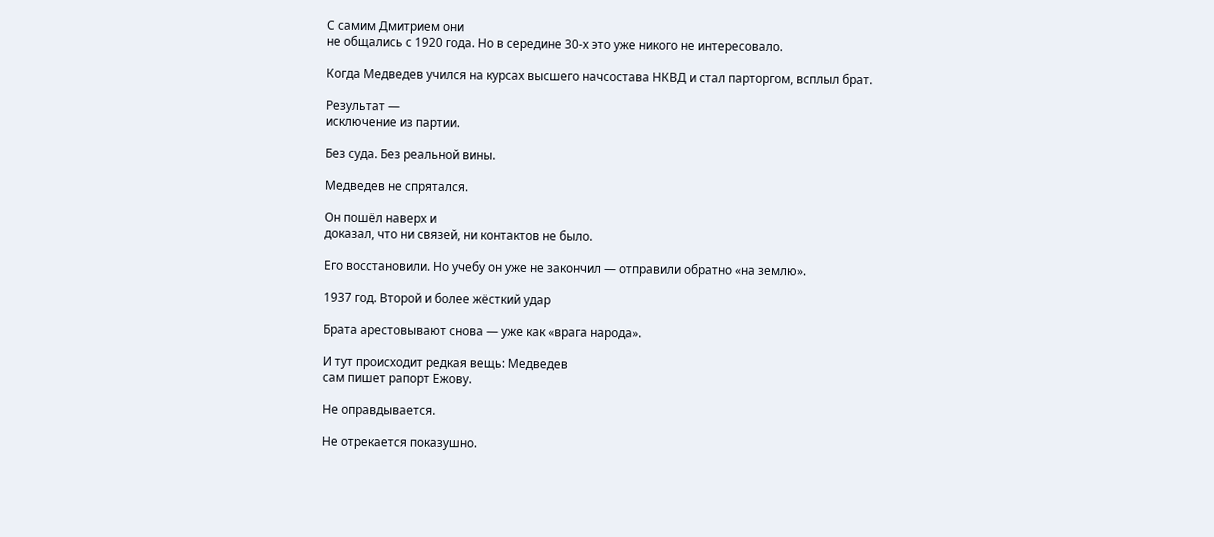С самим Дмитрием они
не общались с 1920 года. Но в середине 30-х это уже никого не интересовало.

Когда Медведев учился на курсах высшего начсостава НКВД и стал парторгом, всплыл брат.

Результат —
исключение из партии.

Без суда. Без реальной вины.

Медведев не спрятался.

Он пошёл наверх и
доказал, что ни связей, ни контактов не было.

Его восстановили. Но учебу он уже не закончил — отправили обратно «на землю».

1937 год. Второй и более жёсткий удар

Брата арестовывают снова — уже как «врага народа».

И тут происходит редкая вещь: Медведев
сам пишет рапорт Ежову.

Не оправдывается.

Не отрекается показушно.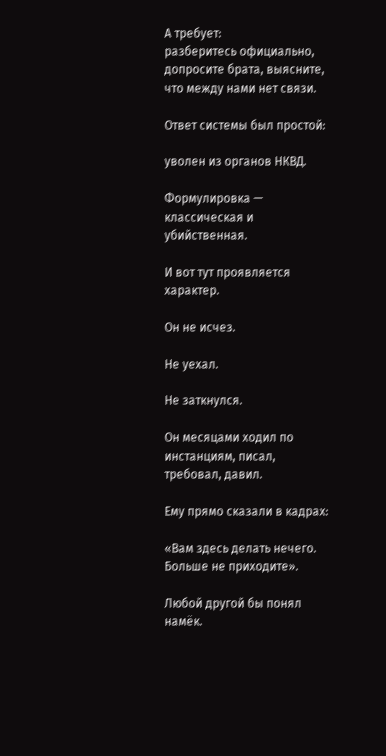А требует:
разберитесь официально, допросите брата, выясните, что между нами нет связи.

Ответ системы был простой:

уволен из органов НКВД.

Формулировка — классическая и убийственная.

И вот тут проявляется характер.

Он не исчез.

Не уехал.

Не заткнулся.

Он месяцами ходил по инстанциям, писал, требовал, давил.

Ему прямо сказали в кадрах:

«Вам здесь делать нечего. Больше не приходите».

Любой другой бы понял намёк.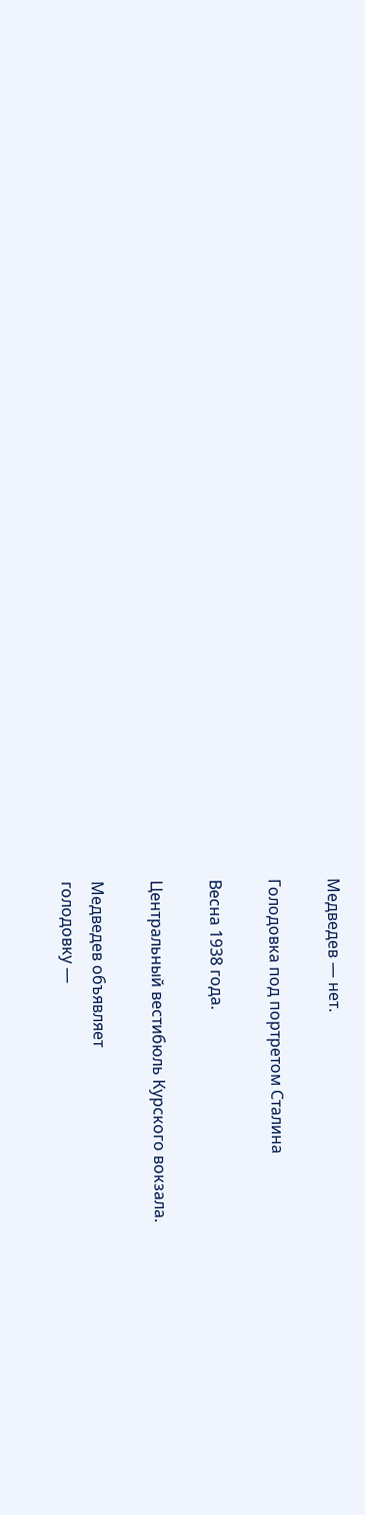Медведев — нет.

Голодовка под портретом Сталина

Весна 1938 года.

Центральный вестибюль Курского вокзала.

Медведев объявляет
голодовку —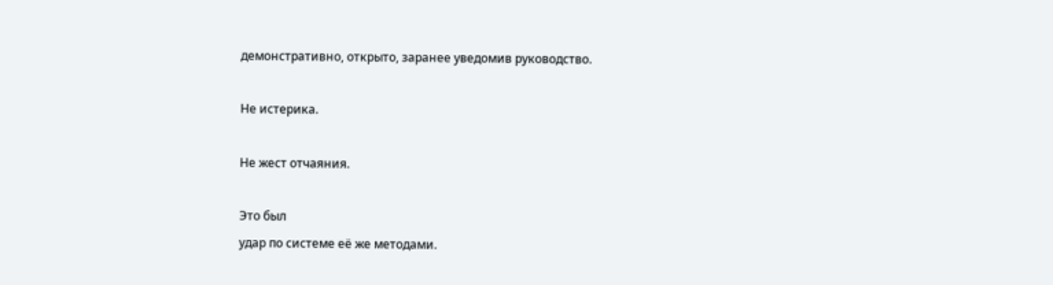демонстративно, открыто, заранее уведомив руководство.

Не истерика.

Не жест отчаяния.

Это был
удар по системе её же методами.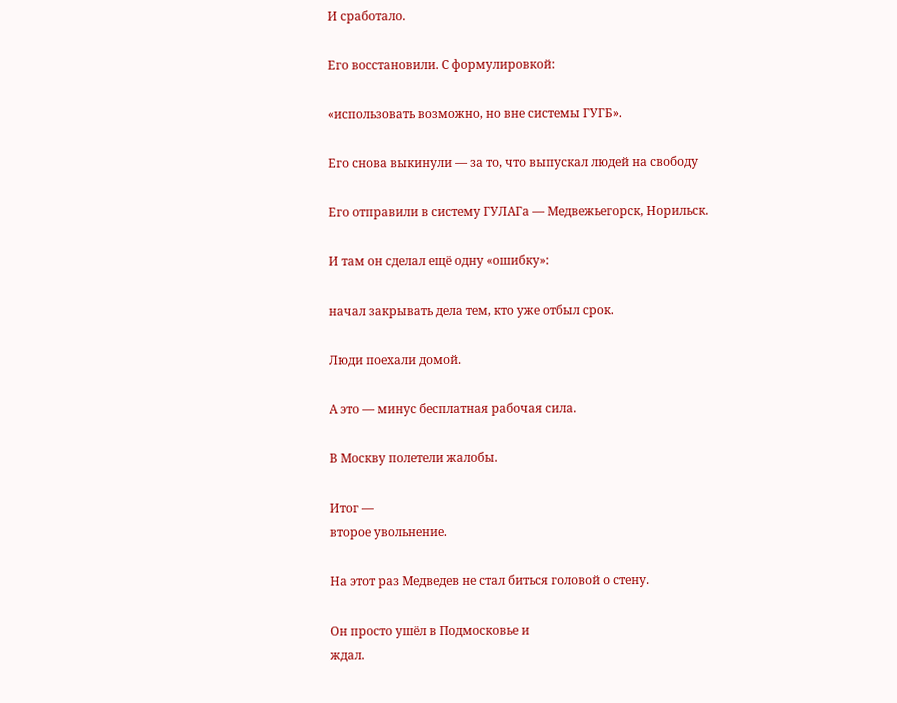И сработало.

Его восстановили. С формулировкой:

«использовать возможно, но вне системы ГУГБ».

Его снова выкинули — за то, что выпускал людей на свободу

Его отправили в систему ГУЛАГа — Медвежьегорск, Норильск.

И там он сделал ещё одну «ошибку»:

начал закрывать дела тем, кто уже отбыл срок.

Люди поехали домой.

А это — минус бесплатная рабочая сила.

В Москву полетели жалобы.

Итог —
второе увольнение.

На этот раз Медведев не стал биться головой о стену.

Он просто ушёл в Подмосковье и
ждал.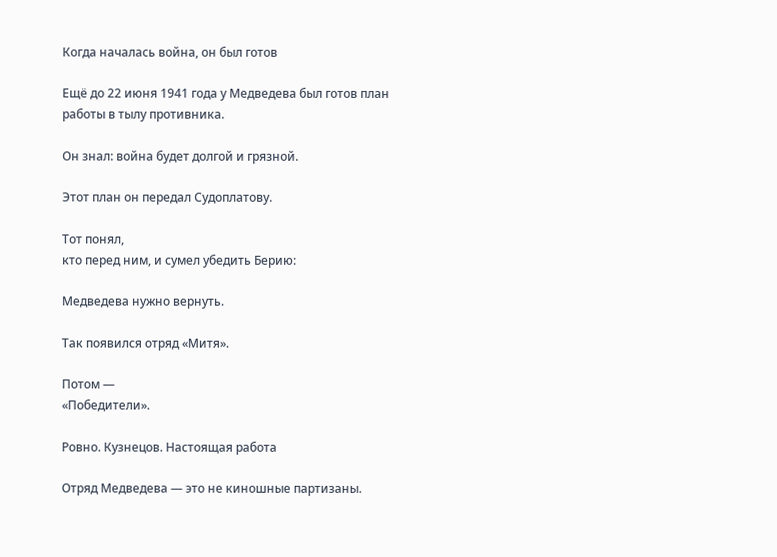Когда началась война, он был готов

Ещё до 22 июня 1941 года у Медведева был готов план работы в тылу противника.

Он знал: война будет долгой и грязной.

Этот план он передал Судоплатову.

Тот понял,
кто перед ним, и сумел убедить Берию:

Медведева нужно вернуть.

Так появился отряд «Митя».

Потом —
«Победители».

Ровно. Кузнецов. Настоящая работа

Отряд Медведева — это не киношные партизаны.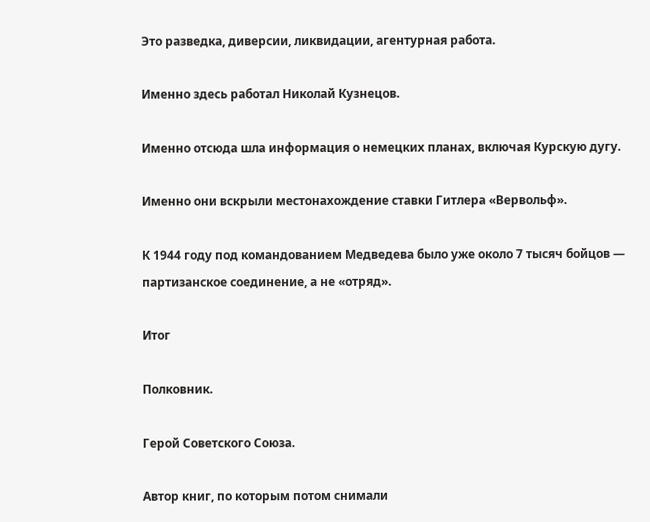Это разведка, диверсии, ликвидации, агентурная работа.

Именно здесь работал Николай Кузнецов.

Именно отсюда шла информация о немецких планах, включая Курскую дугу.

Именно они вскрыли местонахождение ставки Гитлера «Вервольф».

К 1944 году под командованием Медведева было уже около 7 тысяч бойцов — партизанское соединение, а не «отряд».

Итог

Полковник.

Герой Советского Союза.

Автор книг, по которым потом снимали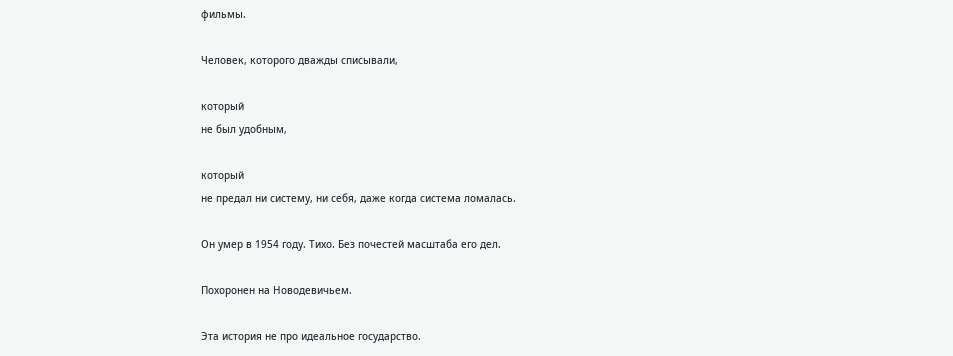фильмы.

Человек, которого дважды списывали,

который
не был удобным,

который
не предал ни систему, ни себя, даже когда система ломалась.

Он умер в 1954 году. Тихо. Без почестей масштаба его дел.

Похоронен на Новодевичьем.

Эта история не про идеальное государство.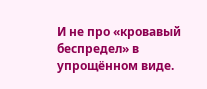И не про «кровавый беспредел» в упрощённом виде.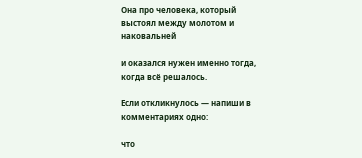Она про человека, который выстоял между молотом и наковальней

и оказался нужен именно тогда, когда всё решалось.

Если откликнулось — напиши в комментариях одно:

что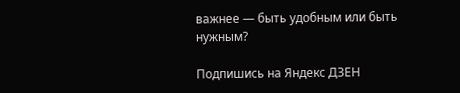важнее — быть удобным или быть нужным?

Подпишись на Яндекс ДЗЕН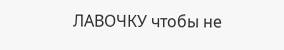ЛАВОЧКУ чтобы не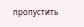пропустить